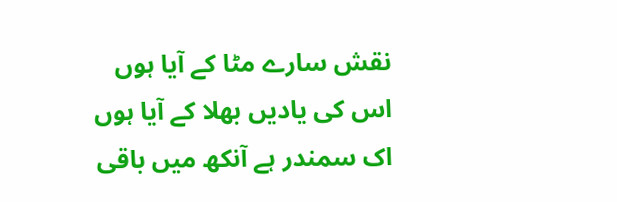نقش سارے مٹا کے آیا ہوں
اس کی یادیں بھلا کے آیا ہوں
اک سمندر ہے آنکھ میں باقی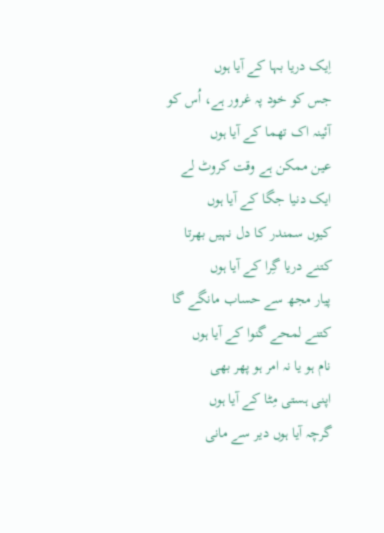اِیک دریا بہا کے آیا ہوں
جس کو خود پہ غرور ہے، اُس کو
آئینہ اک تھما کے آیا ہوں
عین ممکن ہے وقت کروٹ لے
ایک دنیا جگا کے آیا ہوں
کیوں سمندر کا دل نہیں بھرتا
کتنے دریا گِرا کے آیا ہوں
پیار مجھ سے حساب مانگے گا
کتنے لمحے گنوا کے آیا ہوں
نام ہو یا نہ امر ہو پھر بھی
اپنی ہستی مِٹا کے آیا ہوں
گرچہ آیا ہوں دیر سے مانی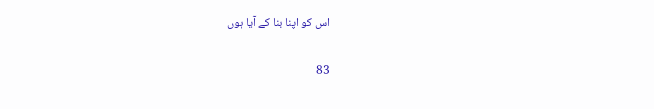اس کو اپنا بنا کے آیا ہوں

83